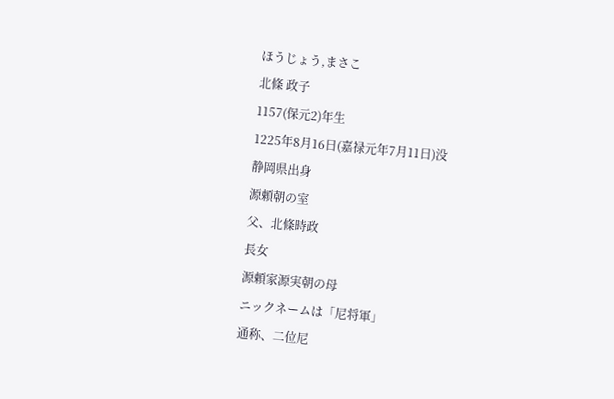ほうじょう,まさこ
北條 政子
1157(保元2)年生
1225年8月16日(嘉禄元年7月11日)没
静岡県出身
源頼朝の室
父、北條時政
長女
源頼家源実朝の母
ニックネームは「尼将軍」
通称、二位尼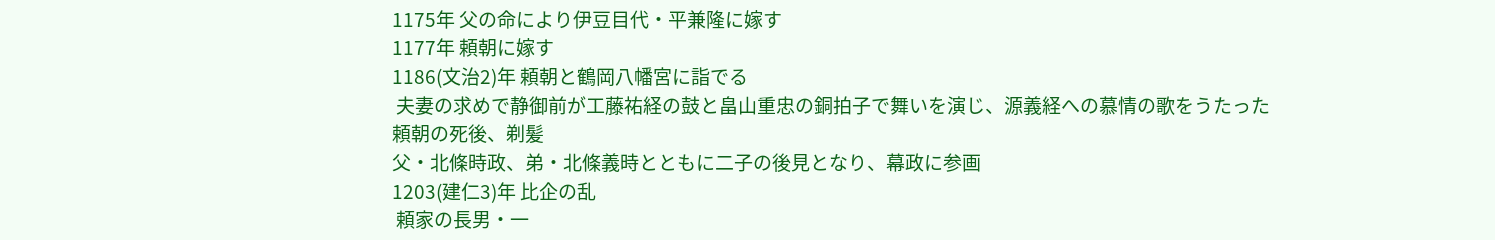1175年 父の命により伊豆目代・平兼隆に嫁す
1177年 頼朝に嫁す
1186(文治2)年 頼朝と鶴岡八幡宮に詣でる
 夫妻の求めで静御前が工藤祐経の鼓と畠山重忠の銅拍子で舞いを演じ、源義経への慕情の歌をうたった
頼朝の死後、剃髪
父・北條時政、弟・北條義時とともに二子の後見となり、幕政に参画
1203(建仁3)年 比企の乱
 頼家の長男・一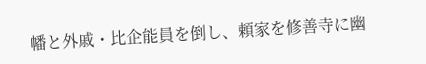幡と外戚・比企能員を倒し、頼家を修善寺に幽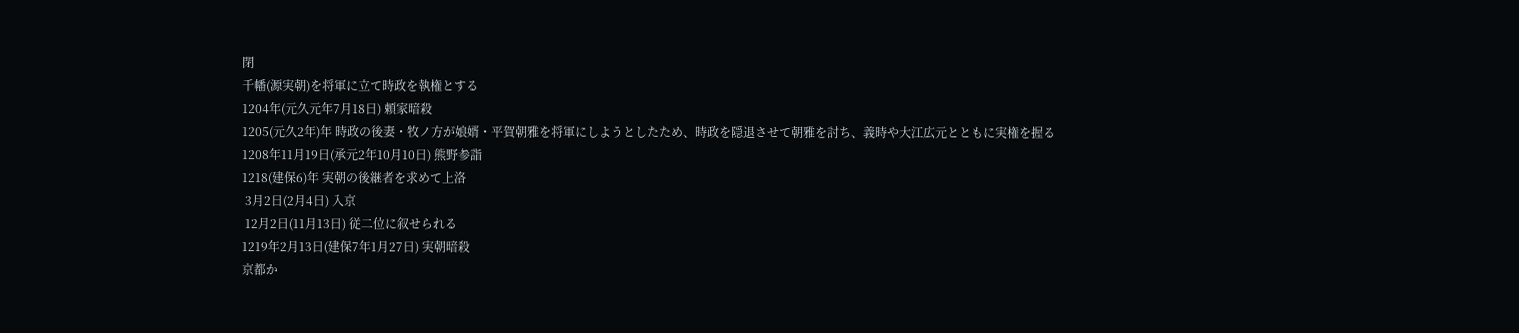閉
千幡(源実朝)を将軍に立て時政を執権とする
1204年(元久元年7月18日) 頼家暗殺
1205(元久2年)年 時政の後妻・牧ノ方が娘婿・平賀朝雅を将軍にしようとしたため、時政を隠退させて朝雅を討ち、義時や大江広元とともに実権を握る
1208年11月19日(承元2年10月10日) 熊野参詣
1218(建保6)年 実朝の後継者を求めて上洛
 3月2日(2月4日) 入京
 12月2日(11月13日) 従二位に叙せられる
1219年2月13日(建保7年1月27日) 実朝暗殺
京都か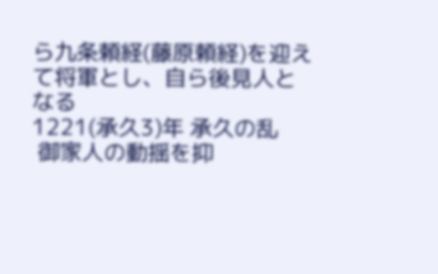ら九条頼経(藤原頼経)を迎えて将軍とし、自ら後見人となる
1221(承久3)年 承久の乱
 御家人の動揺を抑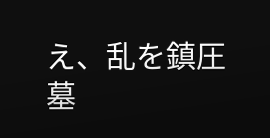え、乱を鎮圧
墓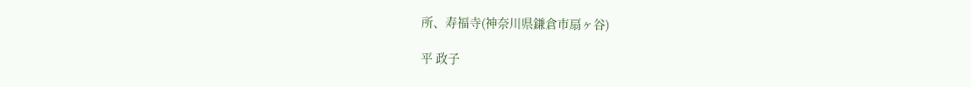所、寿福寺(神奈川県鎌倉市扇ヶ谷)

平 政子